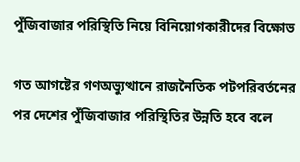পুঁজিবাজার পরিস্থিতি নিয়ে বিনিয়োগকারীদের বিক্ষোভ

গত আগষ্টের গণঅভ্যুত্থানে রাজনৈতিক পটপরিবর্তনের পর দেশের পুঁজিবাজার পরিস্থিতির উন্নতি হবে বলে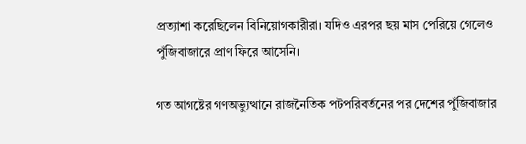প্রত্যাশা করেছিলেন বিনিয়োগকারীরা। যদিও এরপর ছয় মাস পেরিয়ে গেলেও পুঁজিবাজারে প্রাণ ফিরে আসেনি।

গত আগষ্টের গণঅভ্যুত্থানে রাজনৈতিক পটপরিবর্তনের পর দেশের পুঁজিবাজার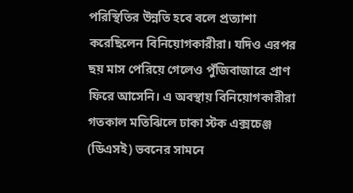পরিস্থিতির উন্নতি হবে বলে প্রত্যাশা করেছিলেন বিনিয়োগকারীরা। যদিও এরপর ছয় মাস পেরিয়ে গেলেও পুঁজিবাজারে প্রাণ ফিরে আসেনি। এ অবস্থায় বিনিয়োগকারীরা গতকাল মতিঝিলে ঢাকা স্টক এক্সচেঞ্জ (ডিএসই) ভবনের সামনে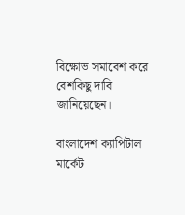বিক্ষোভ সমাবেশ করে বেশকিছু দাবি জানিয়েছেন।

বাংলাদেশ ক্যাপিটাল মার্কেট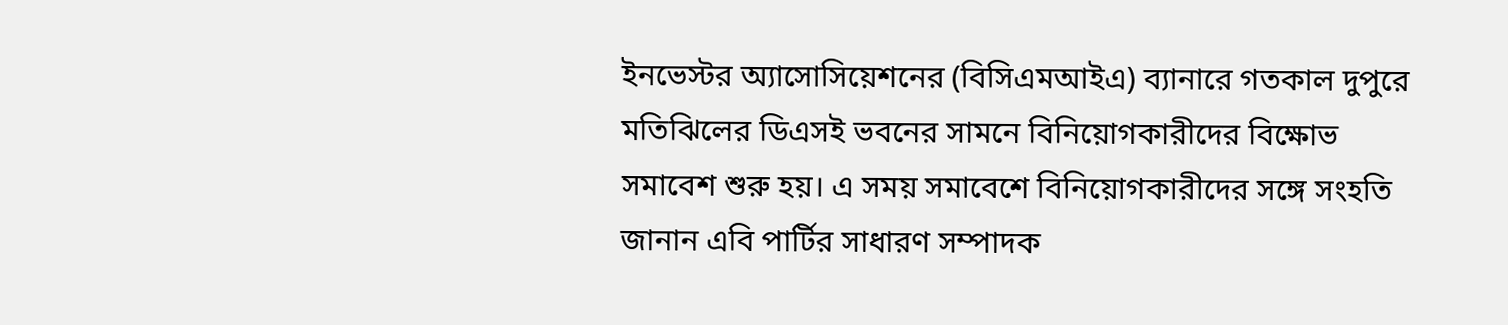ইনভেস্টর অ্যাসোসিয়েশনের (বিসিএমআইএ) ব্যানারে গতকাল দুপুরে মতিঝিলের ডিএসই ভবনের সামনে বিনিয়োগকারীদের বিক্ষোভ সমাবেশ শুরু হয়। এ সময় সমাবেশে বিনিয়োগকারীদের সঙ্গে সংহতি জানান এবি পার্টির সাধারণ সম্পাদক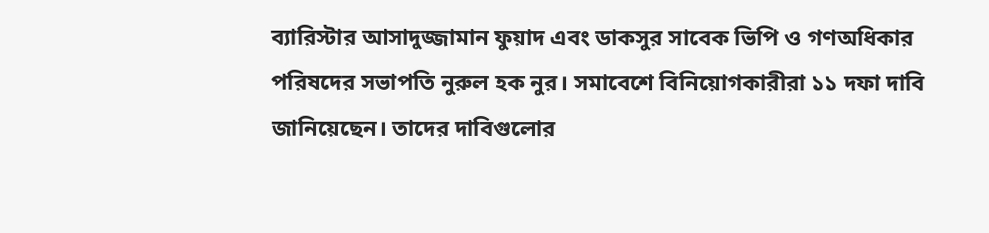ব্যারিস্টার আসাদুজ্জামান ফুয়াদ এবং ডাকসুর সাবেক ভিপি ও গণঅধিকার পরিষদের সভাপতি নুরুল হক নুর। সমাবেশে বিনিয়োগকারীরা ১১ দফা দাবি জানিয়েছেন। তাদের দাবিগুলোর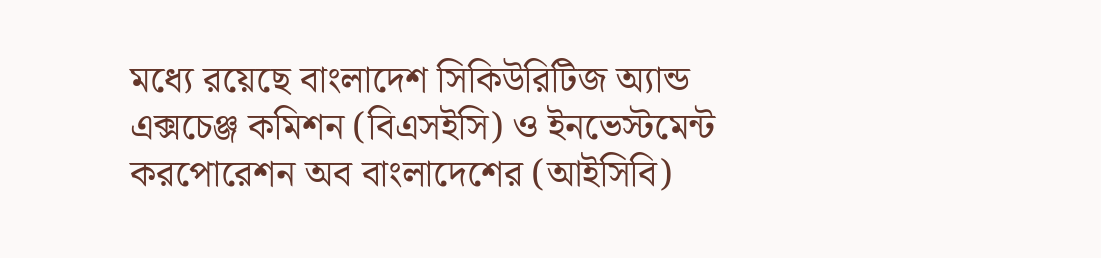মধ্যে রয়েছে বাংলাদেশ সিকিউরিটিজ অ্যান্ড এক্সচেঞ্জ কমিশন (বিএসইসি) ও ইনভেস্টমেন্ট করপোরেশন অব বাংলাদেশের (আইসিবি)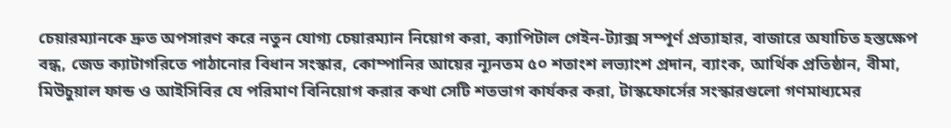চেয়ারম্যানকে দ্রুত অপসারণ করে নতুন যোগ্য চেয়ারম্যান নিয়োগ করা, ক্যাপিটাল গেইন-ট্যাক্স সম্পূর্ণ প্রত্যাহার, বাজারে অযাচিত হস্তক্ষেপ বন্ধ, জেড ক্যাটাগরিতে পাঠানোর বিধান সংস্কার, কোম্পানির আয়ের ন্যূনতম ৫০ শতাংশ লভ্যাংশ প্রদান, ব্যাংক, আর্থিক প্রতিষ্ঠান, বীমা, মিউচুয়াল ফান্ড ও আইসিবির যে পরিমাণ বিনিয়োগ করার কথা সেটি শতভাগ কার্যকর করা, টাস্কফোর্সের সংস্কারগুলো গণমাধ্যমের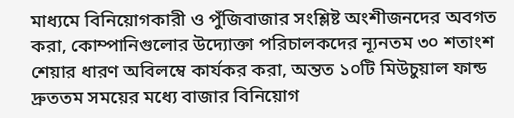মাধ্যমে বিনিয়োগকারী ও পুঁজিবাজার সংশ্লিষ্ট অংশীজনদের অবগত করা, কোম্পানিগুলোর উদ্যোক্তা পরিচালকদের ন্যূনতম ৩০ শতাংশ শেয়ার ধারণ অবিলম্বে কার্যকর করা, অন্তত ১০টি মিউচুয়াল ফান্ড দ্রুততম সময়ের মধ্যে বাজার বিনিয়োগ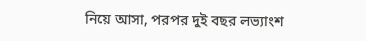নিয়ে আসা, পরপর দুই বছর লভ্যাংশ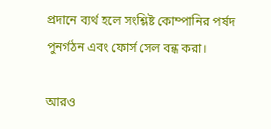প্রদানে ব্যর্থ হলে সংশ্লিষ্ট কোম্পানির পর্ষদ পুনর্গঠন এবং ফোর্স সেল বন্ধ করা।

আরও